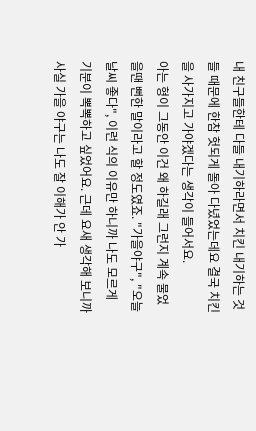내 친구들한테 다들 내기하라면서 치킨 내기하는 것들 때문에 한참 헛되게 돌아 다녔었는데요 결국 치킨을 사가지고 가야겠다는 생각이 들어서요.
아는 형이 그동안 이건 왜 하길래 그런지 계속 물었을땐 뻔한 말이라고 할 정도였죠. "가을야구", "오늘 날씨 좋다", 이런 식의 이유만 하니까 나도 모르게 기분이 뽁뽁하고 싶었어요. 근데 요새 생각해 보니까 사실 가을 야구는 나도 잘 이해가 안 가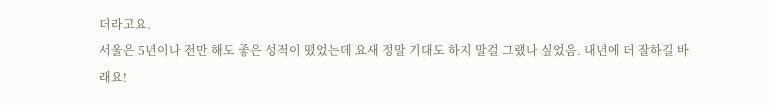더라고요.
서울은 5년이나 전만 해도 좋은 성적이 떴었는데 요새 정말 기대도 하지 말걸 그랬나 싶었음. 내년에 더 잘하길 바래요!